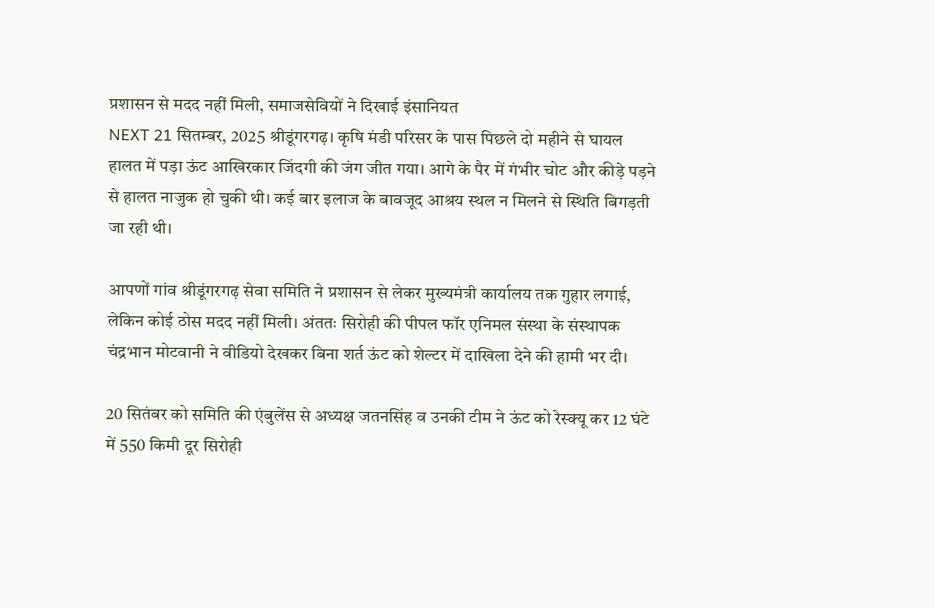प्रशासन से मदद नहीं मिली, समाजसेवियों ने दिखाई इंसानियत
NEXT 21 सितम्बर, 2025 श्रीडूंगरगढ़। कृषि मंडी परिसर के पास पिछले दो महीने से घायल हालत में पड़ा ऊंट आखिरकार जिंदगी की जंग जीत गया। आगे के पैर में गंभीर चोट और कीड़े पड़ने से हालत नाजुक हो चुकी थी। कई बार इलाज के बावजूद आश्रय स्थल न मिलने से स्थिति बिगड़ती जा रही थी।

आपणों गांव श्रीडूंगरगढ़ सेवा समिति ने प्रशासन से लेकर मुख्यमंत्री कार्यालय तक गुहार लगाई, लेकिन कोई ठोस मदद नहीं मिली। अंततः सिरोही की पीपल फॉर एनिमल संस्था के संस्थापक चंद्रभान मोटवानी ने वीडियो देखकर बिना शर्त ऊंट को शेल्टर में दाखिला देने की हामी भर दी।

20 सितंबर को समिति की एंबुलेंस से अध्यक्ष जतनसिंह व उनकी टीम ने ऊंट को रेस्क्यू कर 12 घंटे में 550 किमी दूर सिरोही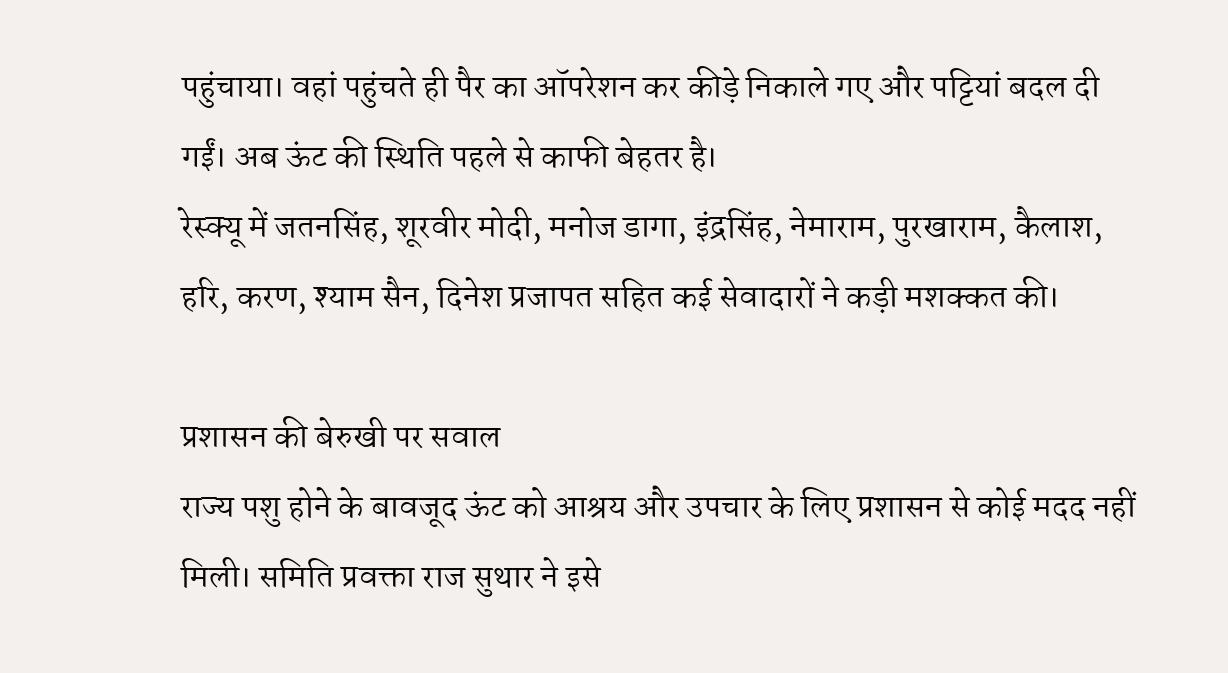पहुंचाया। वहां पहुंचते ही पैर का ऑपरेशन कर कीड़े निकाले गए और पट्टियां बदल दी गईं। अब ऊंट की स्थिति पहले से काफी बेहतर है।
रेस्क्यू में जतनसिंह, शूरवीर मोदी, मनोज डागा, इंद्रसिंह, नेमाराम, पुरखाराम, कैलाश, हरि, करण, श्याम सैन, दिनेश प्रजापत सहित कई सेवादारों ने कड़ी मशक्कत की।

प्रशासन की बेरुखी पर सवाल
राज्य पशु होने के बावजूद ऊंट को आश्रय और उपचार के लिए प्रशासन से कोई मदद नहीं मिली। समिति प्रवक्ता राज सुथार ने इसे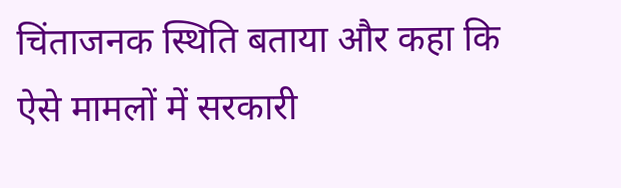चिंताजनक स्थिति बताया और कहा कि ऐसे मामलों में सरकारी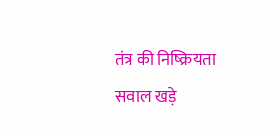तंत्र की निष्क्रियता सवाल खड़े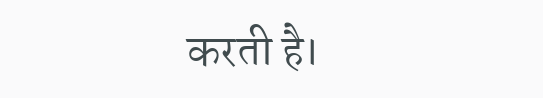करती है।